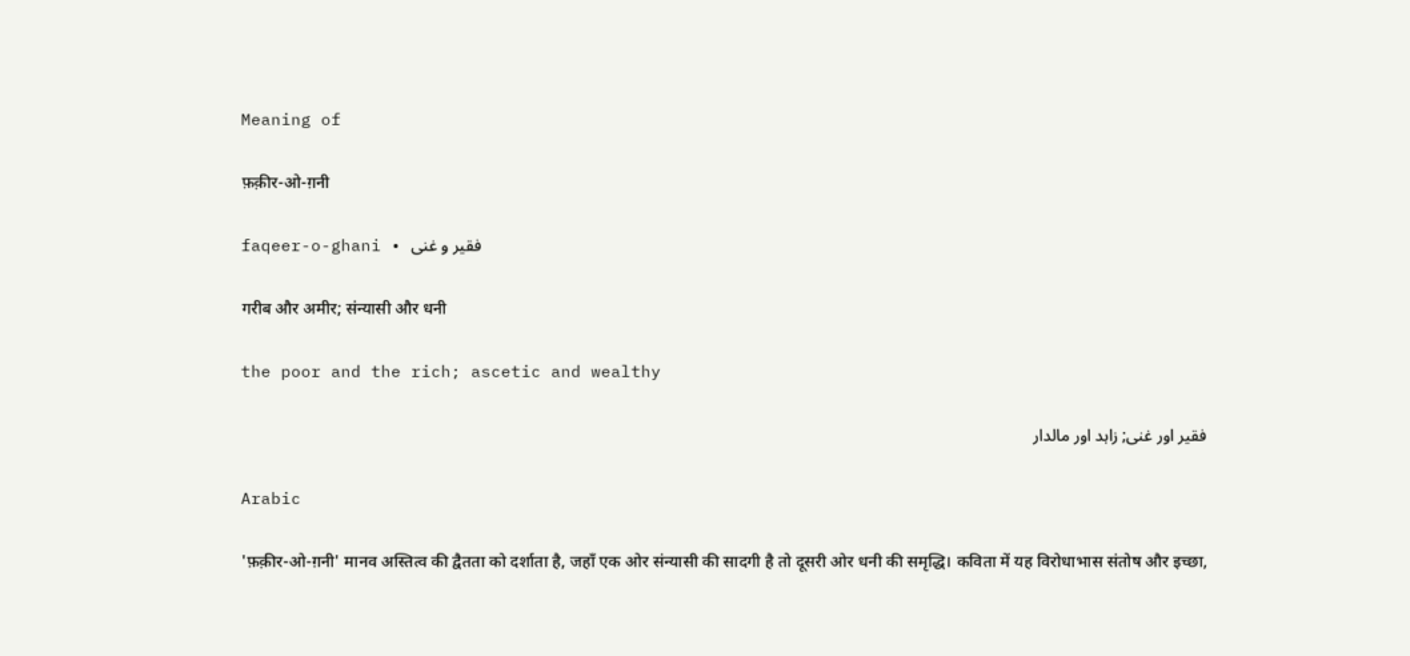Meaning of

फ़क़ीर-ओ-ग़नी

faqeer-o-ghani • فقیر و غنی

गरीब और अमीर; संन्यासी और धनी

the poor and the rich; ascetic and wealthy

فقیر اور غنی; زاہد اور مالدار

Arabic

'फ़क़ीर-ओ-ग़नी' मानव अस्तित्व की द्वैतता को दर्शाता है, जहाँ एक ओर संन्यासी की सादगी है तो दूसरी ओर धनी की समृद्धि। कविता में यह विरोधाभास संतोष और इच्छा,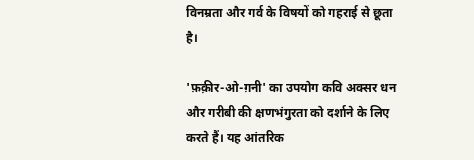विनम्रता और गर्व के विषयों को गहराई से छूता है।

'फ़क़ीर-ओ-ग़नी' का उपयोग कवि अक्सर धन और गरीबी की क्षणभंगुरता को दर्शाने के लिए करते हैं। यह आंतरिक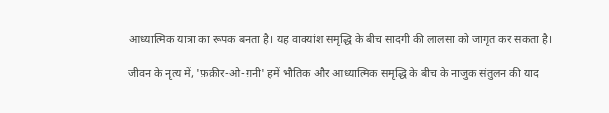आध्यात्मिक यात्रा का रूपक बनता है। यह वाक्यांश समृद्धि के बीच सादगी की लालसा को जागृत कर सकता है।

जीवन के नृत्य में, 'फ़क़ीर-ओ-ग़नी' हमें भौतिक और आध्यात्मिक समृद्धि के बीच के नाजुक संतुलन की याद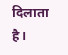दिलाता है।